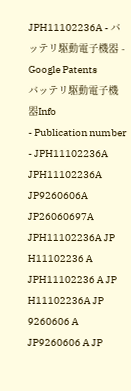JPH11102236A - バッテリ駆動電子機器 - Google Patents
バッテリ駆動電子機器Info
- Publication number
- JPH11102236A JPH11102236A JP9260606A JP26060697A JPH11102236A JP H11102236 A JPH11102236 A JP H11102236A JP 9260606 A JP9260606 A JP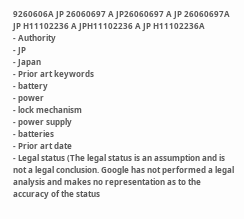9260606A JP 26060697 A JP26060697 A JP 26060697A JP H11102236 A JPH11102236 A JP H11102236A
- Authority
- JP
- Japan
- Prior art keywords
- battery
- power
- lock mechanism
- power supply
- batteries
- Prior art date
- Legal status (The legal status is an assumption and is not a legal conclusion. Google has not performed a legal analysis and makes no representation as to the accuracy of the status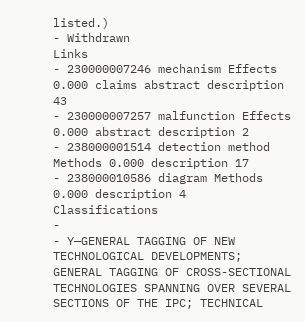listed.)
- Withdrawn
Links
- 230000007246 mechanism Effects 0.000 claims abstract description 43
- 230000007257 malfunction Effects 0.000 abstract description 2
- 238000001514 detection method Methods 0.000 description 17
- 238000010586 diagram Methods 0.000 description 4
Classifications
-
- Y—GENERAL TAGGING OF NEW TECHNOLOGICAL DEVELOPMENTS; GENERAL TAGGING OF CROSS-SECTIONAL TECHNOLOGIES SPANNING OVER SEVERAL SECTIONS OF THE IPC; TECHNICAL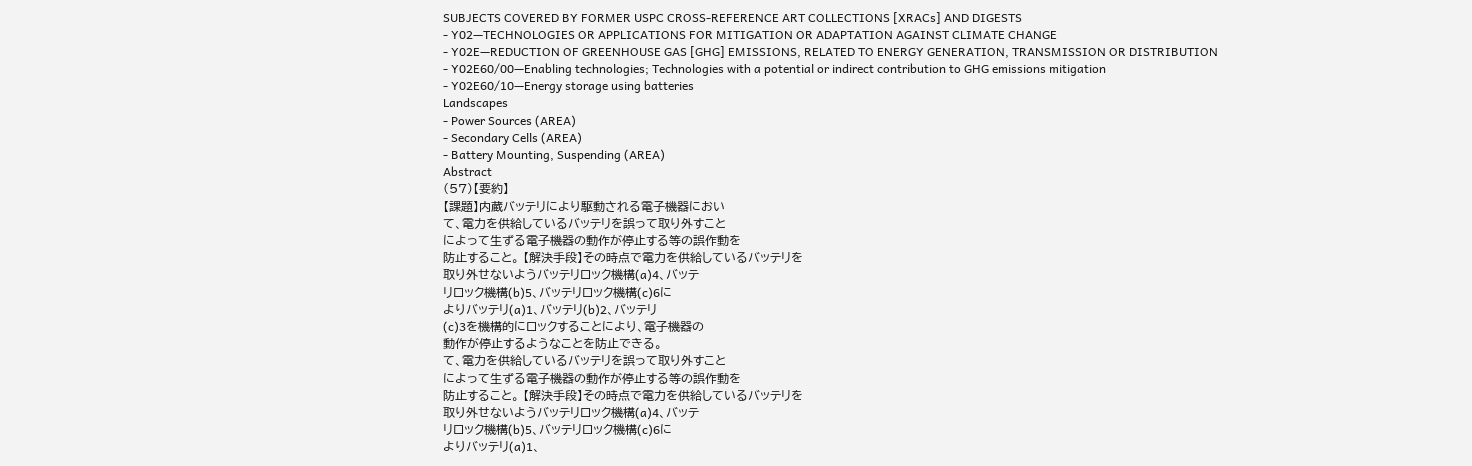SUBJECTS COVERED BY FORMER USPC CROSS-REFERENCE ART COLLECTIONS [XRACs] AND DIGESTS
- Y02—TECHNOLOGIES OR APPLICATIONS FOR MITIGATION OR ADAPTATION AGAINST CLIMATE CHANGE
- Y02E—REDUCTION OF GREENHOUSE GAS [GHG] EMISSIONS, RELATED TO ENERGY GENERATION, TRANSMISSION OR DISTRIBUTION
- Y02E60/00—Enabling technologies; Technologies with a potential or indirect contribution to GHG emissions mitigation
- Y02E60/10—Energy storage using batteries
Landscapes
- Power Sources (AREA)
- Secondary Cells (AREA)
- Battery Mounting, Suspending (AREA)
Abstract
(57)【要約】
【課題】内蔵バッテリにより駆動される電子機器におい
て、電力を供給しているバッテリを誤って取り外すこと
によって生ずる電子機器の動作が停止する等の誤作動を
防止すること。 【解決手段】その時点で電力を供給しているバッテリを
取り外せないようバッテリロック機構(a)4、バッテ
リロック機構(b)5、バッテリロック機構(c)6に
よりバッテリ(a)1、バッテリ(b)2、バッテリ
(c)3を機構的にロックすることにより、電子機器の
動作が停止するようなことを防止できる。
て、電力を供給しているバッテリを誤って取り外すこと
によって生ずる電子機器の動作が停止する等の誤作動を
防止すること。 【解決手段】その時点で電力を供給しているバッテリを
取り外せないようバッテリロック機構(a)4、バッテ
リロック機構(b)5、バッテリロック機構(c)6に
よりバッテリ(a)1、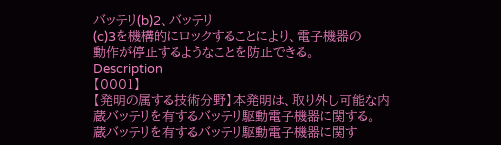バッテリ(b)2、バッテリ
(c)3を機構的にロックすることにより、電子機器の
動作が停止するようなことを防止できる。
Description
【0001】
【発明の属する技術分野】本発明は、取り外し可能な内
蔵バッテリを有するバッテリ駆動電子機器に関する。
蔵バッテリを有するバッテリ駆動電子機器に関す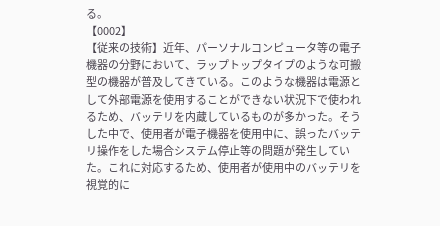る。
【0002】
【従来の技術】近年、パーソナルコンピュータ等の電子
機器の分野において、ラップトップタイプのような可搬
型の機器が普及してきている。このような機器は電源と
して外部電源を使用することができない状況下で使われ
るため、バッテリを内蔵しているものが多かった。そう
した中で、使用者が電子機器を使用中に、誤ったバッテ
リ操作をした場合システム停止等の問題が発生してい
た。これに対応するため、使用者が使用中のバッテリを
視覚的に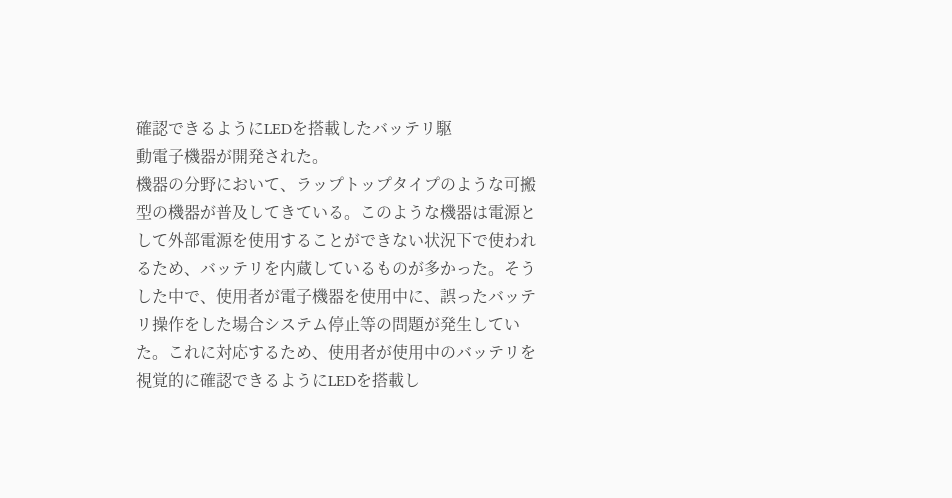確認できるようにLEDを搭載したバッテリ駆
動電子機器が開発された。
機器の分野において、ラップトップタイプのような可搬
型の機器が普及してきている。このような機器は電源と
して外部電源を使用することができない状況下で使われ
るため、バッテリを内蔵しているものが多かった。そう
した中で、使用者が電子機器を使用中に、誤ったバッテ
リ操作をした場合システム停止等の問題が発生してい
た。これに対応するため、使用者が使用中のバッテリを
視覚的に確認できるようにLEDを搭載し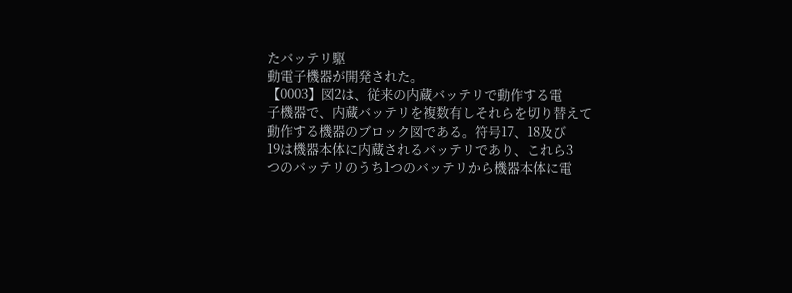たバッテリ駆
動電子機器が開発された。
【0003】図2は、従来の内蔵バッテリで動作する電
子機器で、内蔵バッテリを複数有しそれらを切り替えて
動作する機器のブロック図である。符号17、18及び
19は機器本体に内蔵されるバッテリであり、これら3
つのバッテリのうち1つのバッテリから機器本体に電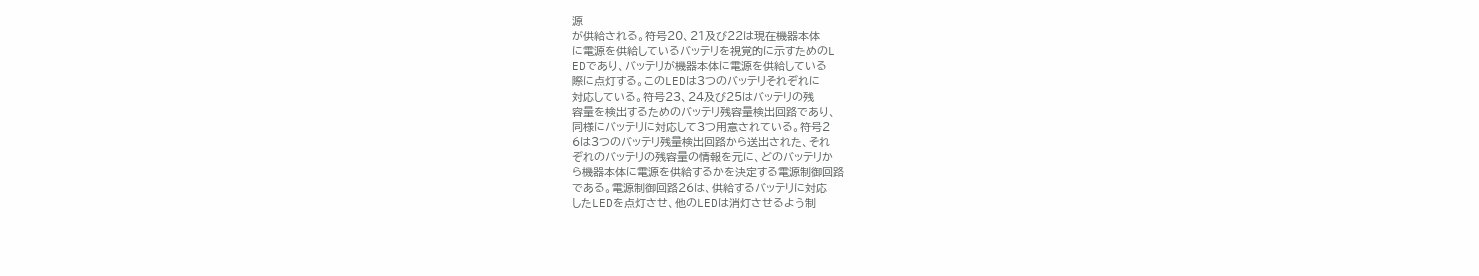源
が供給される。符号20、21及び22は現在機器本体
に電源を供給しているバッテリを視覚的に示すためのL
EDであり、バッテリが機器本体に電源を供給している
際に点灯する。このLEDは3つのバッテリそれぞれに
対応している。符号23、24及び25はバッテリの残
容量を検出するためのバッテリ残容量検出回路であり、
同様にバッテリに対応して3つ用意されている。符号2
6は3つのバッテリ残量検出回路から送出された、それ
ぞれのバッテリの残容量の情報を元に、どのバッテリか
ら機器本体に電源を供給するかを決定する電源制御回路
である。電源制御回路26は、供給するバッテリに対応
したLEDを点灯させ、他のLEDは消灯させるよう制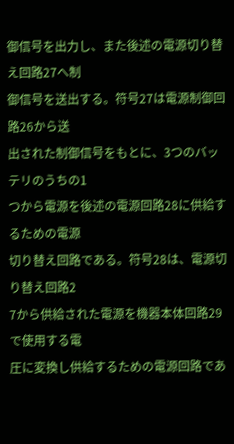御信号を出力し、また後述の電源切り替え回路27へ制
御信号を送出する。符号27は電源制御回路26から送
出された制御信号をもとに、3つのバッテリのうちの1
つから電源を後述の電源回路28に供給するための電源
切り替え回路である。符号28は、電源切り替え回路2
7から供給された電源を機器本体回路29で使用する電
圧に変換し供給するための電源回路であ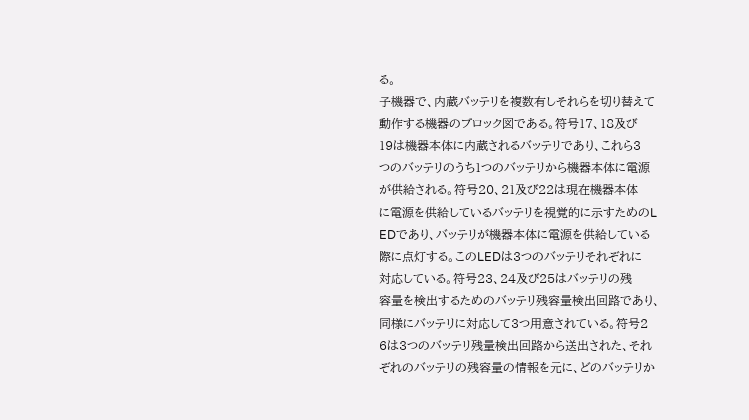る。
子機器で、内蔵バッテリを複数有しそれらを切り替えて
動作する機器のブロック図である。符号17、18及び
19は機器本体に内蔵されるバッテリであり、これら3
つのバッテリのうち1つのバッテリから機器本体に電源
が供給される。符号20、21及び22は現在機器本体
に電源を供給しているバッテリを視覚的に示すためのL
EDであり、バッテリが機器本体に電源を供給している
際に点灯する。このLEDは3つのバッテリそれぞれに
対応している。符号23、24及び25はバッテリの残
容量を検出するためのバッテリ残容量検出回路であり、
同様にバッテリに対応して3つ用意されている。符号2
6は3つのバッテリ残量検出回路から送出された、それ
ぞれのバッテリの残容量の情報を元に、どのバッテリか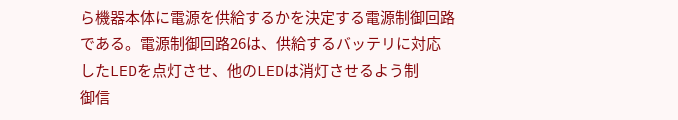ら機器本体に電源を供給するかを決定する電源制御回路
である。電源制御回路26は、供給するバッテリに対応
したLEDを点灯させ、他のLEDは消灯させるよう制
御信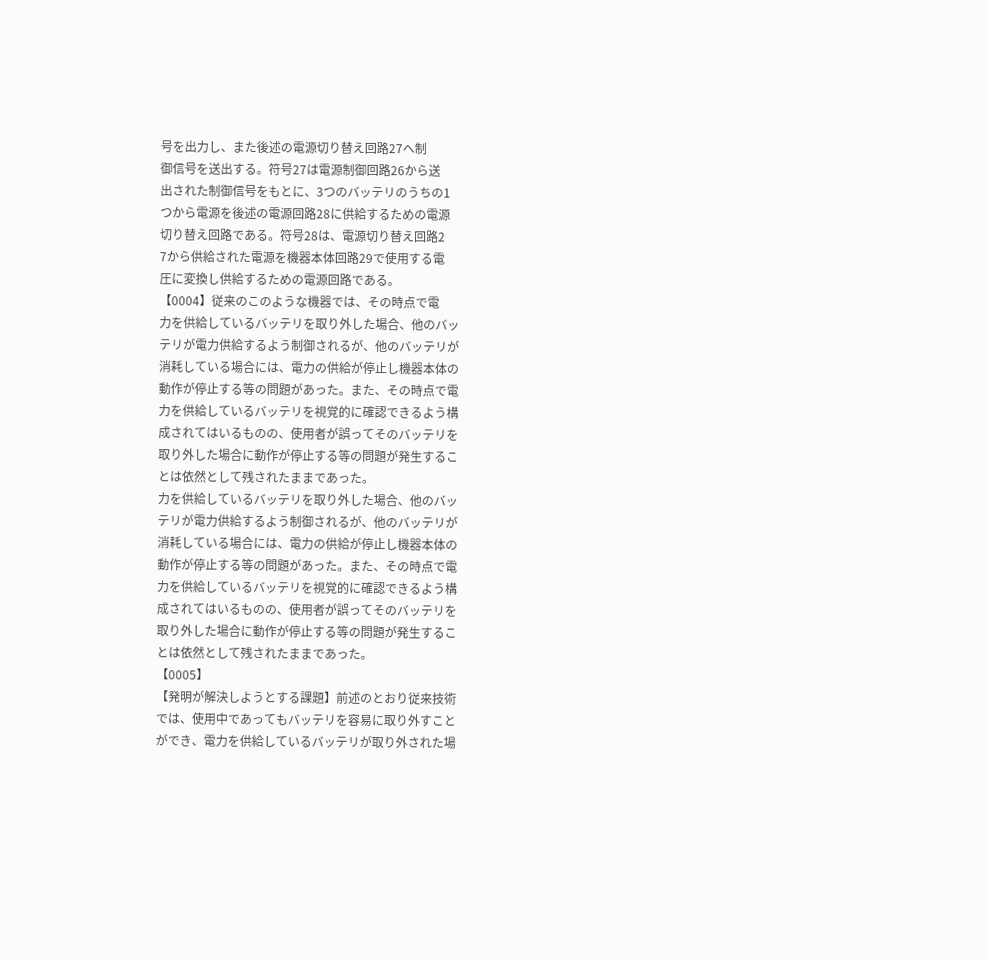号を出力し、また後述の電源切り替え回路27へ制
御信号を送出する。符号27は電源制御回路26から送
出された制御信号をもとに、3つのバッテリのうちの1
つから電源を後述の電源回路28に供給するための電源
切り替え回路である。符号28は、電源切り替え回路2
7から供給された電源を機器本体回路29で使用する電
圧に変換し供給するための電源回路である。
【0004】従来のこのような機器では、その時点で電
力を供給しているバッテリを取り外した場合、他のバッ
テリが電力供給するよう制御されるが、他のバッテリが
消耗している場合には、電力の供給が停止し機器本体の
動作が停止する等の問題があった。また、その時点で電
力を供給しているバッテリを視覚的に確認できるよう構
成されてはいるものの、使用者が誤ってそのバッテリを
取り外した場合に動作が停止する等の問題が発生するこ
とは依然として残されたままであった。
力を供給しているバッテリを取り外した場合、他のバッ
テリが電力供給するよう制御されるが、他のバッテリが
消耗している場合には、電力の供給が停止し機器本体の
動作が停止する等の問題があった。また、その時点で電
力を供給しているバッテリを視覚的に確認できるよう構
成されてはいるものの、使用者が誤ってそのバッテリを
取り外した場合に動作が停止する等の問題が発生するこ
とは依然として残されたままであった。
【0005】
【発明が解決しようとする課題】前述のとおり従来技術
では、使用中であってもバッテリを容易に取り外すこと
ができ、電力を供給しているバッテリが取り外された場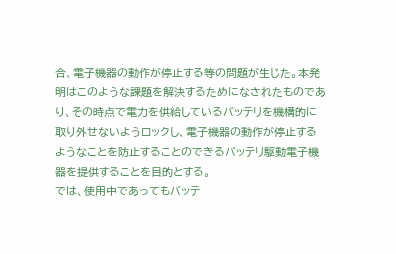合、電子機器の動作が停止する等の問題が生じた。本発
明はこのような課題を解決するためになされたものであ
り、その時点で電力を供給しているバッテリを機構的に
取り外せないようロックし、電子機器の動作が停止する
ようなことを防止することのできるバッテリ駆動電子機
器を提供することを目的とする。
では、使用中であってもバッテ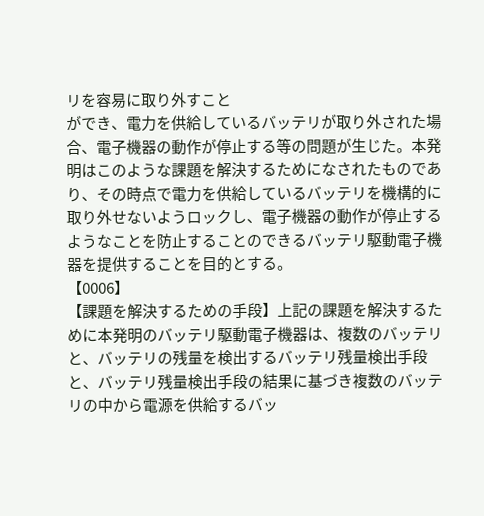リを容易に取り外すこと
ができ、電力を供給しているバッテリが取り外された場
合、電子機器の動作が停止する等の問題が生じた。本発
明はこのような課題を解決するためになされたものであ
り、その時点で電力を供給しているバッテリを機構的に
取り外せないようロックし、電子機器の動作が停止する
ようなことを防止することのできるバッテリ駆動電子機
器を提供することを目的とする。
【0006】
【課題を解決するための手段】上記の課題を解決するた
めに本発明のバッテリ駆動電子機器は、複数のバッテリ
と、バッテリの残量を検出するバッテリ残量検出手段
と、バッテリ残量検出手段の結果に基づき複数のバッテ
リの中から電源を供給するバッ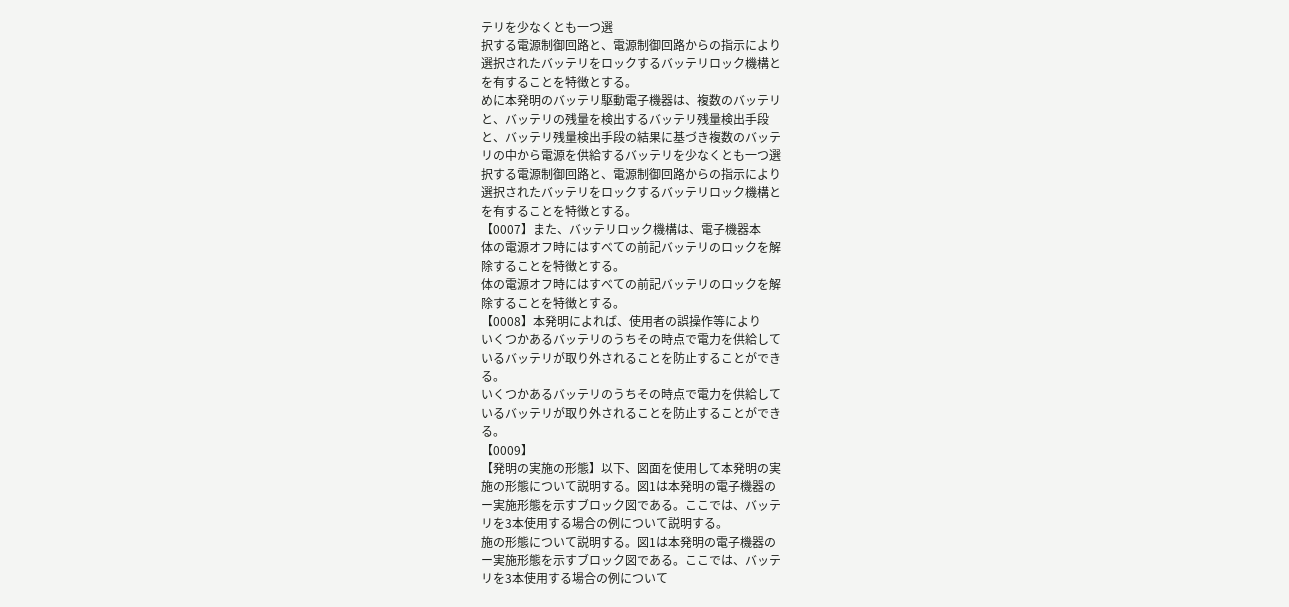テリを少なくとも一つ選
択する電源制御回路と、電源制御回路からの指示により
選択されたバッテリをロックするバッテリロック機構と
を有することを特徴とする。
めに本発明のバッテリ駆動電子機器は、複数のバッテリ
と、バッテリの残量を検出するバッテリ残量検出手段
と、バッテリ残量検出手段の結果に基づき複数のバッテ
リの中から電源を供給するバッテリを少なくとも一つ選
択する電源制御回路と、電源制御回路からの指示により
選択されたバッテリをロックするバッテリロック機構と
を有することを特徴とする。
【0007】また、バッテリロック機構は、電子機器本
体の電源オフ時にはすべての前記バッテリのロックを解
除することを特徴とする。
体の電源オフ時にはすべての前記バッテリのロックを解
除することを特徴とする。
【0008】本発明によれば、使用者の誤操作等により
いくつかあるバッテリのうちその時点で電力を供給して
いるバッテリが取り外されることを防止することができ
る。
いくつかあるバッテリのうちその時点で電力を供給して
いるバッテリが取り外されることを防止することができ
る。
【0009】
【発明の実施の形態】以下、図面を使用して本発明の実
施の形態について説明する。図1は本発明の電子機器の
ー実施形態を示すブロック図である。ここでは、バッテ
リを3本使用する場合の例について説明する。
施の形態について説明する。図1は本発明の電子機器の
ー実施形態を示すブロック図である。ここでは、バッテ
リを3本使用する場合の例について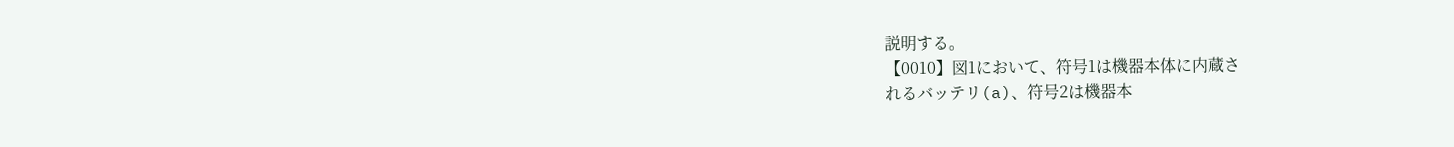説明する。
【0010】図1において、符号1は機器本体に内蔵さ
れるバッテリ(a)、符号2は機器本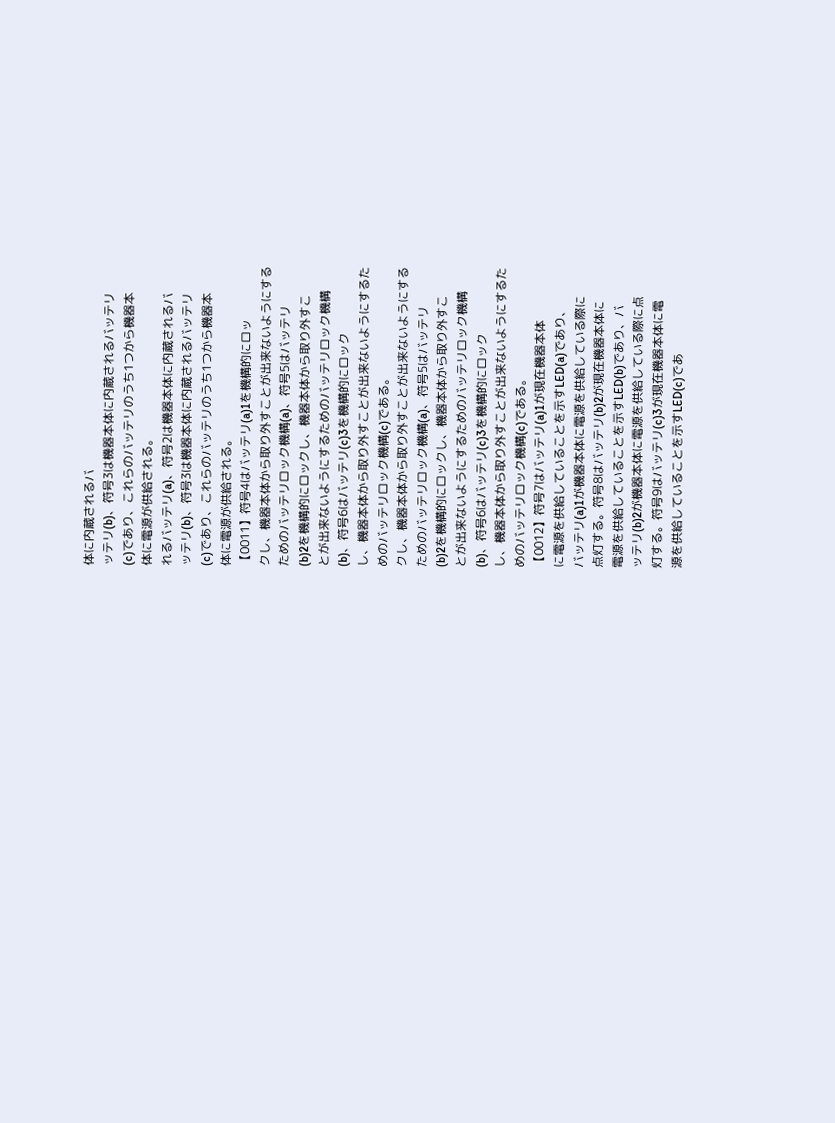体に内蔵されるバ
ッテリ(b)、符号3は機器本体に内蔵されるバッテリ
(c)であり、これらのバッテリのうち1つから機器本
体に電源が供給される。
れるバッテリ(a)、符号2は機器本体に内蔵されるバ
ッテリ(b)、符号3は機器本体に内蔵されるバッテリ
(c)であり、これらのバッテリのうち1つから機器本
体に電源が供給される。
【0011】符号4はバッテリ(a)1を機構的にロッ
クし、機器本体から取り外すことが出来ないようにする
ためのバッテリロック機構(a)、符号5はバッテリ
(b)2を機構的にロックし、機器本体から取り外すこ
とが出来ないようにするためのバッテリロック機構
(b)、符号6はバッテリ(c)3を機構的にロック
し、機器本体から取り外すことが出来ないようにするた
めのバッテリロック機構(c)である。
クし、機器本体から取り外すことが出来ないようにする
ためのバッテリロック機構(a)、符号5はバッテリ
(b)2を機構的にロックし、機器本体から取り外すこ
とが出来ないようにするためのバッテリロック機構
(b)、符号6はバッテリ(c)3を機構的にロック
し、機器本体から取り外すことが出来ないようにするた
めのバッテリロック機構(c)である。
【0012】符号7はバッテリ(a)1が現在機器本体
に電源を供給していることを示すLED(a)であり、
バッテリ(a)1が機器本体に電源を供給している際に
点灯する。符号8はバッテリ(b)2が現在機器本体に
電源を供給していることを示すLED(b)であり、バ
ッテリ(b)2が機器本体に電源を供給している際に点
灯する。符号9はバッテリ(c)3が現在機器本体に電
源を供給していることを示すLED(c)であ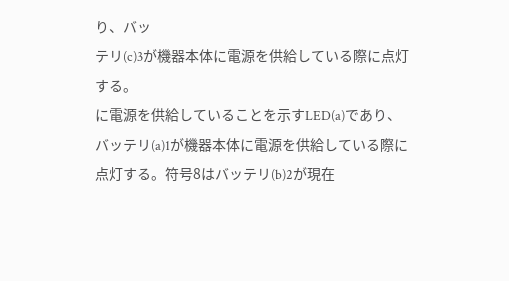り、バッ
テリ(c)3が機器本体に電源を供給している際に点灯
する。
に電源を供給していることを示すLED(a)であり、
バッテリ(a)1が機器本体に電源を供給している際に
点灯する。符号8はバッテリ(b)2が現在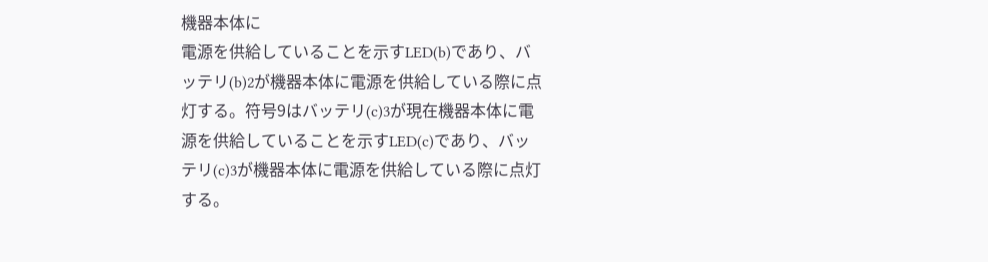機器本体に
電源を供給していることを示すLED(b)であり、バ
ッテリ(b)2が機器本体に電源を供給している際に点
灯する。符号9はバッテリ(c)3が現在機器本体に電
源を供給していることを示すLED(c)であり、バッ
テリ(c)3が機器本体に電源を供給している際に点灯
する。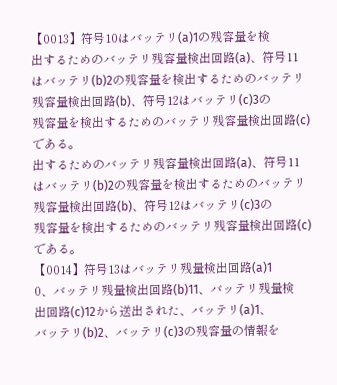【0013】符号10はバッテリ(a)1の残容量を検
出するためのバッテリ残容量検出回路(a)、符号11
はバッテリ(b)2の残容量を検出するためのバッテリ
残容量検出回路(b)、符号12はバッテリ(c)3の
残容量を検出するためのバッテリ残容量検出回路(c)
である。
出するためのバッテリ残容量検出回路(a)、符号11
はバッテリ(b)2の残容量を検出するためのバッテリ
残容量検出回路(b)、符号12はバッテリ(c)3の
残容量を検出するためのバッテリ残容量検出回路(c)
である。
【0014】符号13はバッテリ残量検出回路(a)1
0、バッテリ残量検出回路(b)11、バッテリ残量検
出回路(c)12から送出された、バッテリ(a)1、
バッテリ(b)2、バッテリ(c)3の残容量の情報を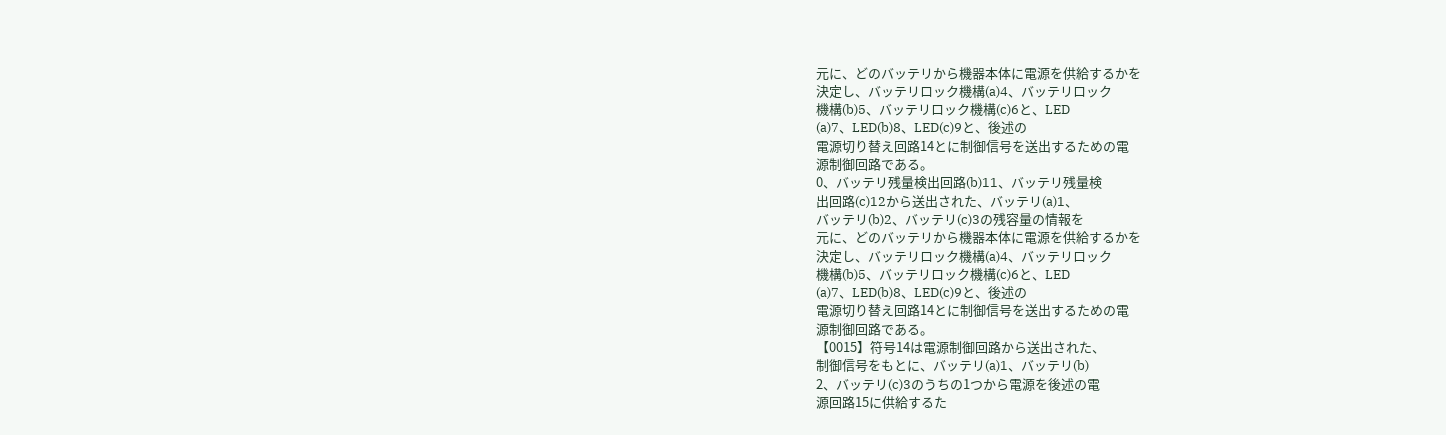元に、どのバッテリから機器本体に電源を供給するかを
決定し、バッテリロック機構(a)4、バッテリロック
機構(b)5、バッテリロック機構(c)6と、LED
(a)7、LED(b)8、LED(c)9と、後述の
電源切り替え回路14とに制御信号を送出するための電
源制御回路である。
0、バッテリ残量検出回路(b)11、バッテリ残量検
出回路(c)12から送出された、バッテリ(a)1、
バッテリ(b)2、バッテリ(c)3の残容量の情報を
元に、どのバッテリから機器本体に電源を供給するかを
決定し、バッテリロック機構(a)4、バッテリロック
機構(b)5、バッテリロック機構(c)6と、LED
(a)7、LED(b)8、LED(c)9と、後述の
電源切り替え回路14とに制御信号を送出するための電
源制御回路である。
【0015】符号14は電源制御回路から送出された、
制御信号をもとに、バッテリ(a)1、バッテリ(b)
2、バッテリ(c)3のうちの1つから電源を後述の電
源回路15に供給するた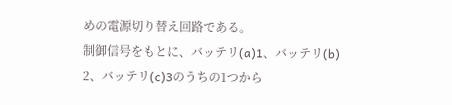めの電源切り替え回路である。
制御信号をもとに、バッテリ(a)1、バッテリ(b)
2、バッテリ(c)3のうちの1つから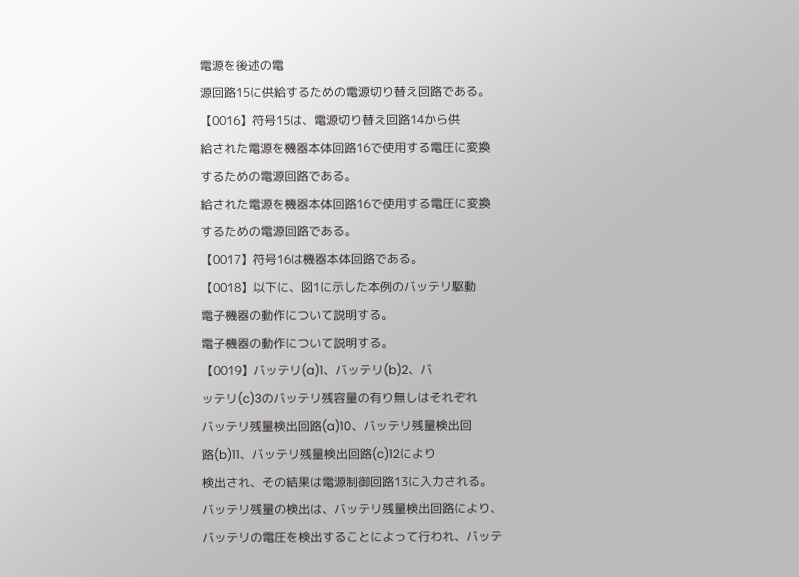電源を後述の電
源回路15に供給するための電源切り替え回路である。
【0016】符号15は、電源切り替え回路14から供
給された電源を機器本体回路16で使用する電圧に変換
するための電源回路である。
給された電源を機器本体回路16で使用する電圧に変換
するための電源回路である。
【0017】符号16は機器本体回路である。
【0018】以下に、図1に示した本例のバッテリ駆動
電子機器の動作について説明する。
電子機器の動作について説明する。
【0019】バッテリ(a)1、バッテリ(b)2、バ
ッテリ(c)3のバッテリ残容量の有り無しはそれぞれ
バッテリ残量検出回路(a)10、バッテリ残量検出回
路(b)11、バッテリ残量検出回路(c)12により
検出され、その結果は電源制御回路13に入力される。
バッテリ残量の検出は、バッテリ残量検出回路により、
バッテリの電圧を検出することによって行われ、バッテ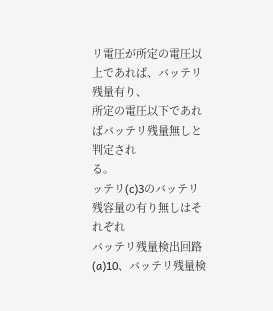リ電圧が所定の電圧以上であれば、バッテリ残量有り、
所定の電圧以下であればバッテリ残量無しと判定され
る。
ッテリ(c)3のバッテリ残容量の有り無しはそれぞれ
バッテリ残量検出回路(a)10、バッテリ残量検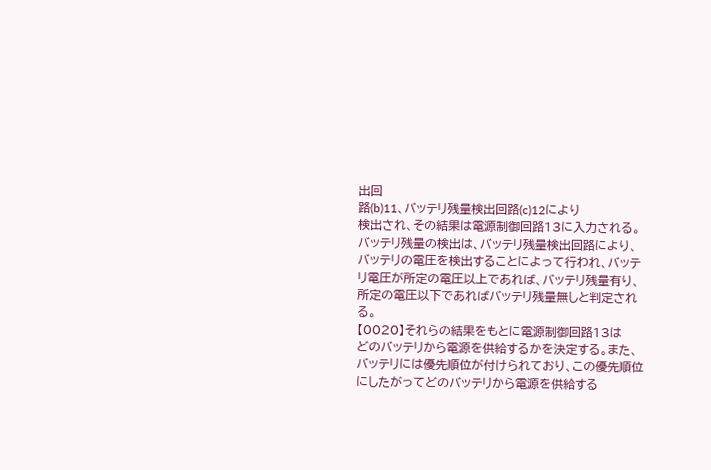出回
路(b)11、バッテリ残量検出回路(c)12により
検出され、その結果は電源制御回路13に入力される。
バッテリ残量の検出は、バッテリ残量検出回路により、
バッテリの電圧を検出することによって行われ、バッテ
リ電圧が所定の電圧以上であれば、バッテリ残量有り、
所定の電圧以下であればバッテリ残量無しと判定され
る。
【0020】それらの結果をもとに電源制御回路13は
どのバッテリから電源を供給するかを決定する。また、
バッテリには優先順位が付けられており、この優先順位
にしたがってどのバッテリから電源を供給する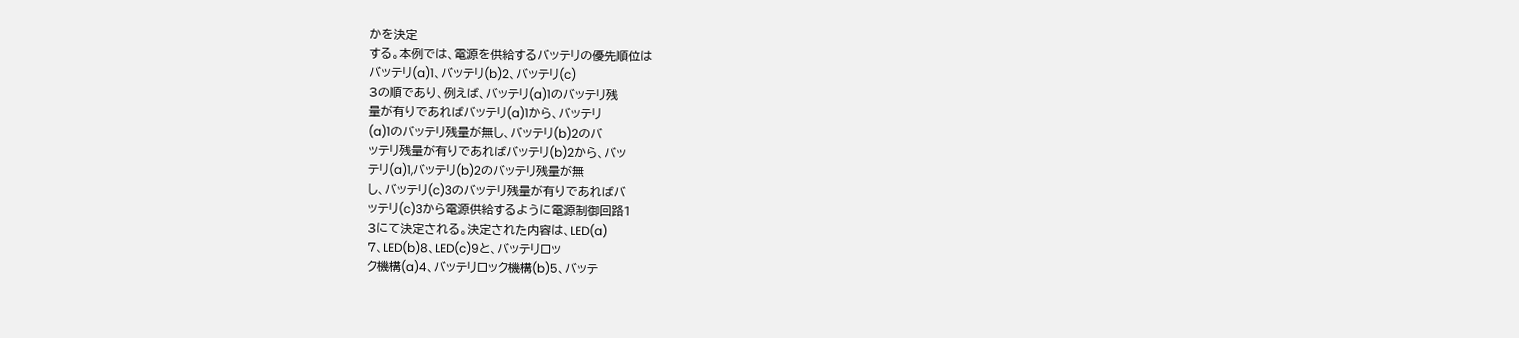かを決定
する。本例では、電源を供給するバッテリの優先順位は
バッテリ(a)1、バッテリ(b)2、バッテリ(c)
3の順であり、例えば、バッテリ(a)1のバッテリ残
量が有りであればバッテリ(a)1から、バッテリ
(a)1のバッテリ残量が無し、バッテリ(b)2のバ
ッテリ残量が有りであればバッテリ(b)2から、バッ
テリ(a)1,バッテリ(b)2のバッテリ残量が無
し、バッテリ(c)3のバッテリ残量が有りであればバ
ッテリ(c)3から電源供給するように電源制御回路1
3にて決定される。決定された内容は、LED(a)
7、LED(b)8、LED(c)9と、バッテリロッ
ク機構(a)4、バッテリロック機構(b)5、バッテ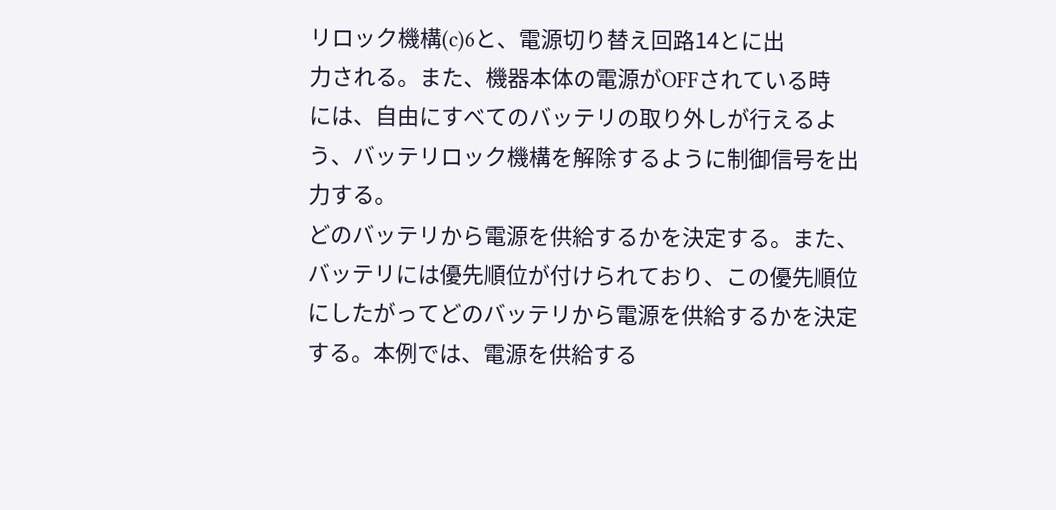リロック機構(c)6と、電源切り替え回路14とに出
力される。また、機器本体の電源がOFFされている時
には、自由にすべてのバッテリの取り外しが行えるよ
う、バッテリロック機構を解除するように制御信号を出
力する。
どのバッテリから電源を供給するかを決定する。また、
バッテリには優先順位が付けられており、この優先順位
にしたがってどのバッテリから電源を供給するかを決定
する。本例では、電源を供給する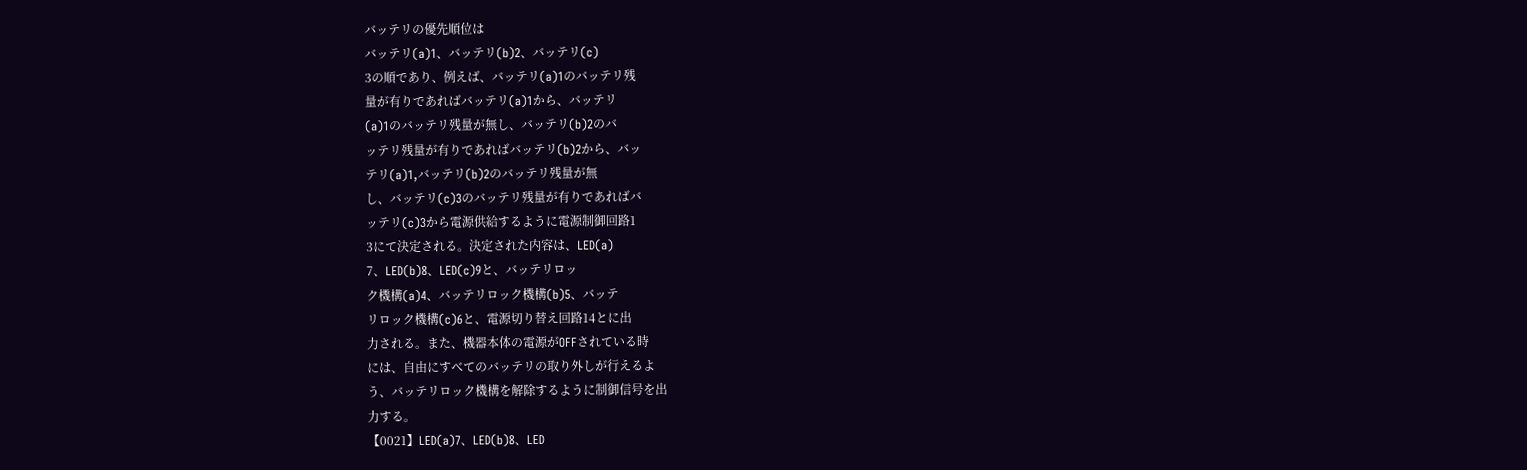バッテリの優先順位は
バッテリ(a)1、バッテリ(b)2、バッテリ(c)
3の順であり、例えば、バッテリ(a)1のバッテリ残
量が有りであればバッテリ(a)1から、バッテリ
(a)1のバッテリ残量が無し、バッテリ(b)2のバ
ッテリ残量が有りであればバッテリ(b)2から、バッ
テリ(a)1,バッテリ(b)2のバッテリ残量が無
し、バッテリ(c)3のバッテリ残量が有りであればバ
ッテリ(c)3から電源供給するように電源制御回路1
3にて決定される。決定された内容は、LED(a)
7、LED(b)8、LED(c)9と、バッテリロッ
ク機構(a)4、バッテリロック機構(b)5、バッテ
リロック機構(c)6と、電源切り替え回路14とに出
力される。また、機器本体の電源がOFFされている時
には、自由にすべてのバッテリの取り外しが行えるよ
う、バッテリロック機構を解除するように制御信号を出
力する。
【0021】LED(a)7、LED(b)8、LED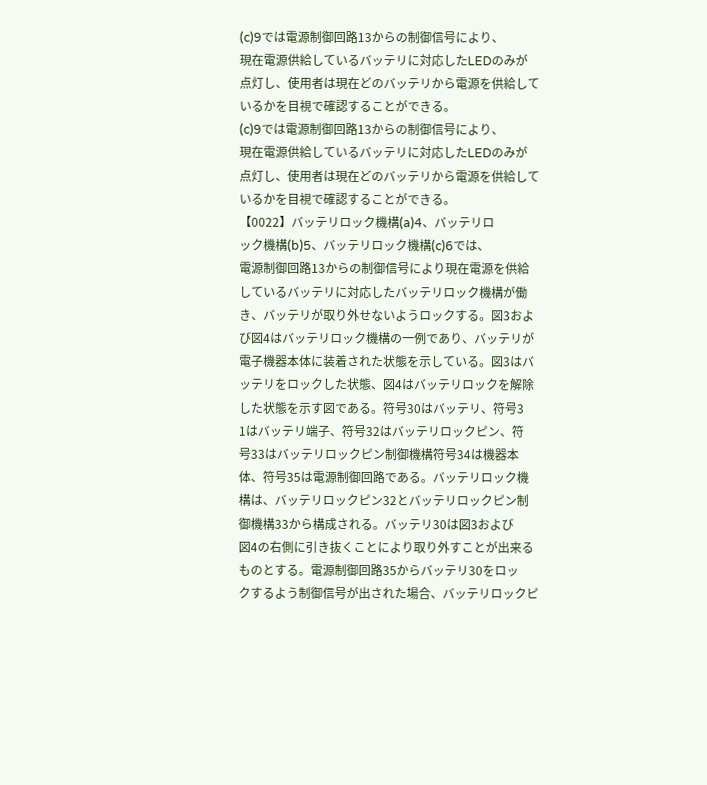(c)9では電源制御回路13からの制御信号により、
現在電源供給しているバッテリに対応したLEDのみが
点灯し、使用者は現在どのバッテリから電源を供給して
いるかを目視で確認することができる。
(c)9では電源制御回路13からの制御信号により、
現在電源供給しているバッテリに対応したLEDのみが
点灯し、使用者は現在どのバッテリから電源を供給して
いるかを目視で確認することができる。
【0022】バッテリロック機構(a)4、バッテリロ
ック機構(b)5、バッテリロック機構(c)6では、
電源制御回路13からの制御信号により現在電源を供給
しているバッテリに対応したバッテリロック機構が働
き、バッテリが取り外せないようロックする。図3およ
び図4はバッテリロック機構の一例であり、バッテリが
電子機器本体に装着された状態を示している。図3はバ
ッテリをロックした状態、図4はバッテリロックを解除
した状態を示す図である。符号30はバッテリ、符号3
1はバッテリ端子、符号32はバッテリロックピン、符
号33はバッテリロックピン制御機構符号34は機器本
体、符号35は電源制御回路である。バッテリロック機
構は、バッテリロックピン32とバッテリロックピン制
御機構33から構成される。バッテリ30は図3および
図4の右側に引き抜くことにより取り外すことが出来る
ものとする。電源制御回路35からバッテリ30をロッ
クするよう制御信号が出された場合、バッテリロックピ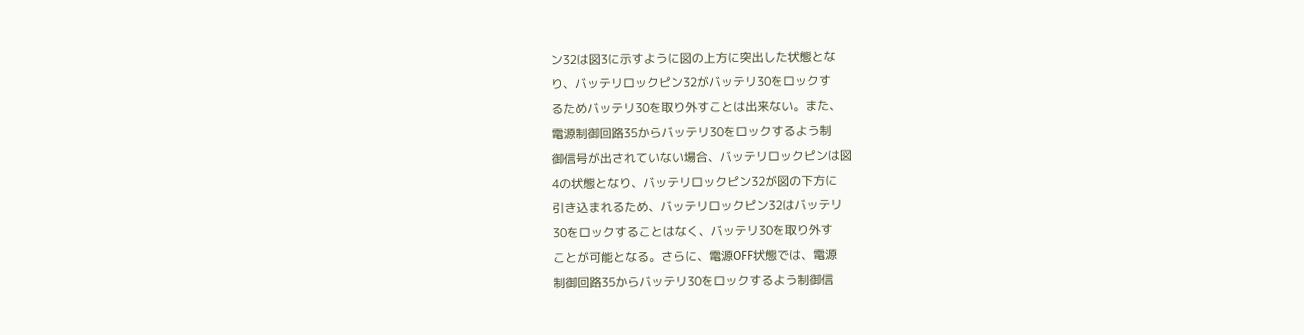ン32は図3に示すように図の上方に突出した状態とな
り、バッテリロックピン32がバッテリ30をロックす
るためバッテリ30を取り外すことは出来ない。また、
電源制御回路35からバッテリ30をロックするよう制
御信号が出されていない場合、バッテリロックピンは図
4の状態となり、バッテリロックピン32が図の下方に
引き込まれるため、バッテリロックピン32はバッテリ
30をロックすることはなく、バッテリ30を取り外す
ことが可能となる。さらに、電源OFF状態では、電源
制御回路35からバッテリ30をロックするよう制御信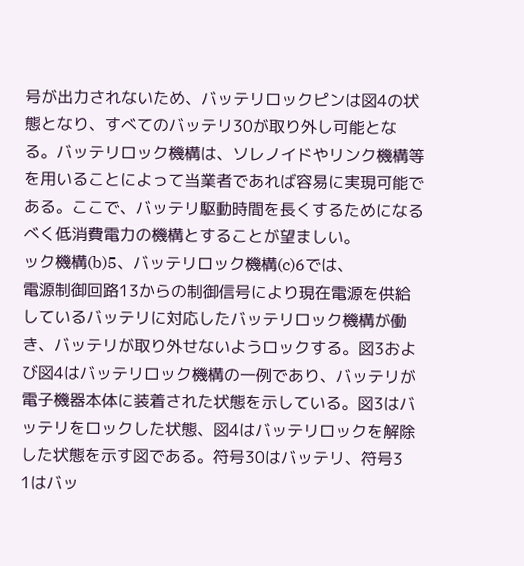号が出力されないため、バッテリロックピンは図4の状
態となり、すべてのバッテリ30が取り外し可能とな
る。バッテリロック機構は、ソレノイドやリンク機構等
を用いることによって当業者であれば容易に実現可能で
ある。ここで、バッテリ駆動時間を長くするためになる
べく低消費電力の機構とすることが望ましい。
ック機構(b)5、バッテリロック機構(c)6では、
電源制御回路13からの制御信号により現在電源を供給
しているバッテリに対応したバッテリロック機構が働
き、バッテリが取り外せないようロックする。図3およ
び図4はバッテリロック機構の一例であり、バッテリが
電子機器本体に装着された状態を示している。図3はバ
ッテリをロックした状態、図4はバッテリロックを解除
した状態を示す図である。符号30はバッテリ、符号3
1はバッ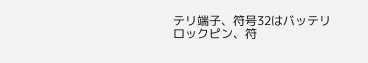テリ端子、符号32はバッテリロックピン、符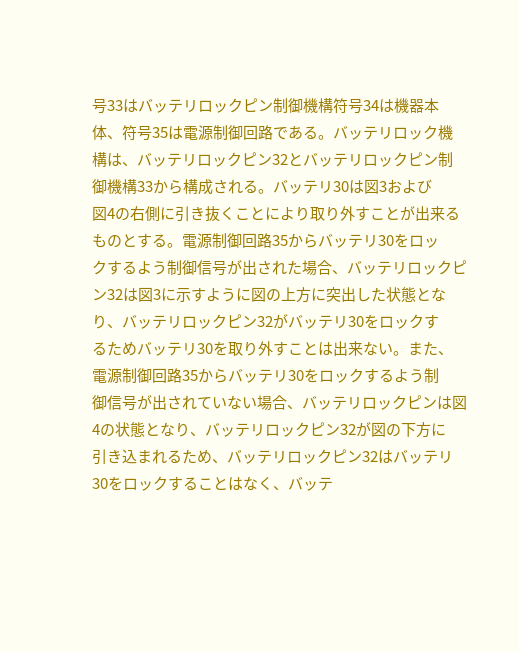号33はバッテリロックピン制御機構符号34は機器本
体、符号35は電源制御回路である。バッテリロック機
構は、バッテリロックピン32とバッテリロックピン制
御機構33から構成される。バッテリ30は図3および
図4の右側に引き抜くことにより取り外すことが出来る
ものとする。電源制御回路35からバッテリ30をロッ
クするよう制御信号が出された場合、バッテリロックピ
ン32は図3に示すように図の上方に突出した状態とな
り、バッテリロックピン32がバッテリ30をロックす
るためバッテリ30を取り外すことは出来ない。また、
電源制御回路35からバッテリ30をロックするよう制
御信号が出されていない場合、バッテリロックピンは図
4の状態となり、バッテリロックピン32が図の下方に
引き込まれるため、バッテリロックピン32はバッテリ
30をロックすることはなく、バッテ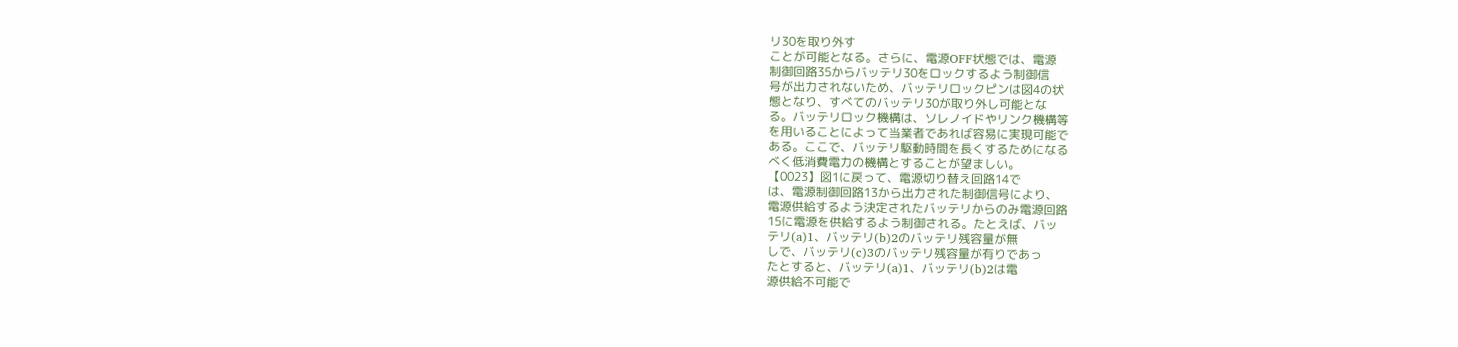リ30を取り外す
ことが可能となる。さらに、電源OFF状態では、電源
制御回路35からバッテリ30をロックするよう制御信
号が出力されないため、バッテリロックピンは図4の状
態となり、すべてのバッテリ30が取り外し可能とな
る。バッテリロック機構は、ソレノイドやリンク機構等
を用いることによって当業者であれば容易に実現可能で
ある。ここで、バッテリ駆動時間を長くするためになる
べく低消費電力の機構とすることが望ましい。
【0023】図1に戻って、電源切り替え回路14で
は、電源制御回路13から出力された制御信号により、
電源供給するよう決定されたバッテリからのみ電源回路
15に電源を供給するよう制御される。たとえば、バッ
テリ(a)1、バッテリ(b)2のバッテリ残容量が無
しで、バッテリ(c)3のバッテリ残容量が有りであっ
たとすると、バッテリ(a)1、バッテリ(b)2は電
源供給不可能で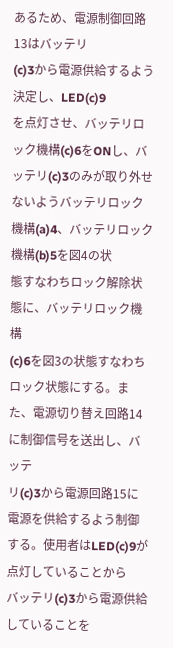あるため、電源制御回路13はバッテリ
(c)3から電源供給するよう決定し、LED(c)9
を点灯させ、バッテリロック機構(c)6をONし、バ
ッテリ(c)3のみが取り外せないようバッテリロック
機構(a)4、バッテリロック機構(b)5を図4の状
態すなわちロック解除状態に、バッテリロック機構
(c)6を図3の状態すなわちロック状態にする。ま
た、電源切り替え回路14に制御信号を送出し、バッテ
リ(c)3から電源回路15に電源を供給するよう制御
する。使用者はLED(c)9が点灯していることから
バッテリ(c)3から電源供給していることを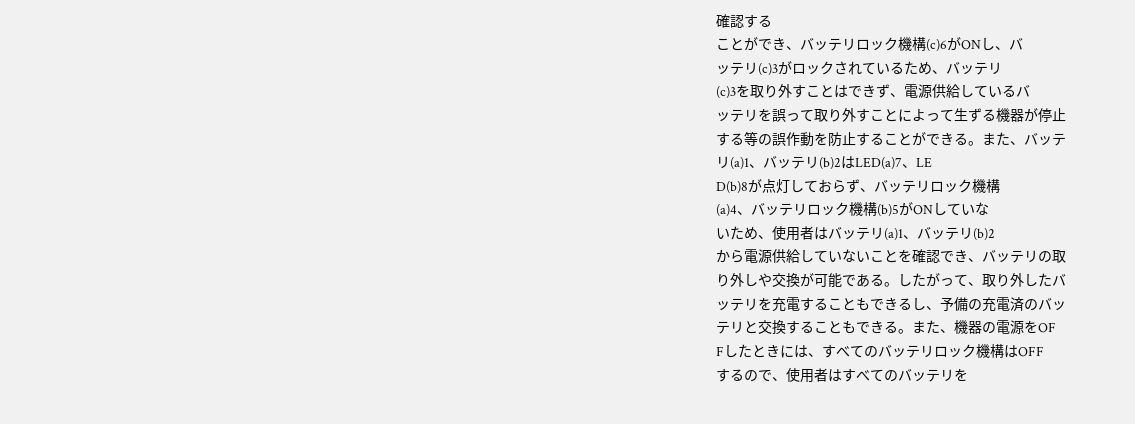確認する
ことができ、バッテリロック機構(c)6がONし、バ
ッテリ(c)3がロックされているため、バッテリ
(c)3を取り外すことはできず、電源供給しているバ
ッテリを誤って取り外すことによって生ずる機器が停止
する等の誤作動を防止することができる。また、バッテ
リ(a)1、バッテリ(b)2はLED(a)7、LE
D(b)8が点灯しておらず、バッテリロック機構
(a)4、バッテリロック機構(b)5がONしていな
いため、使用者はバッテリ(a)1、バッテリ(b)2
から電源供給していないことを確認でき、バッテリの取
り外しや交換が可能である。したがって、取り外したバ
ッテリを充電することもできるし、予備の充電済のバッ
テリと交換することもできる。また、機器の電源をOF
Fしたときには、すべてのバッテリロック機構はOFF
するので、使用者はすべてのバッテリを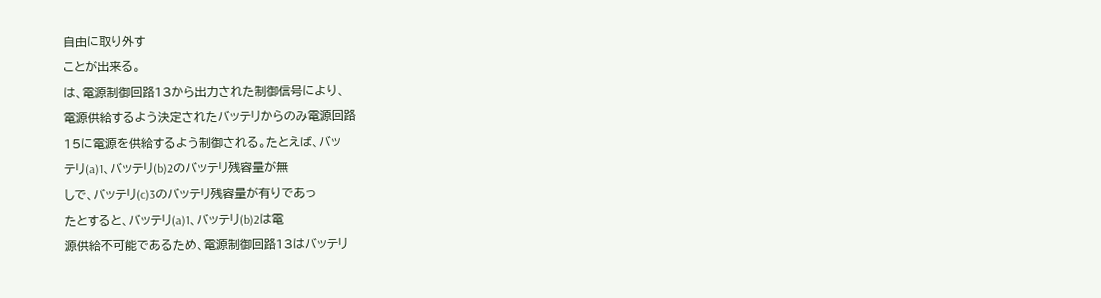自由に取り外す
ことが出来る。
は、電源制御回路13から出力された制御信号により、
電源供給するよう決定されたバッテリからのみ電源回路
15に電源を供給するよう制御される。たとえば、バッ
テリ(a)1、バッテリ(b)2のバッテリ残容量が無
しで、バッテリ(c)3のバッテリ残容量が有りであっ
たとすると、バッテリ(a)1、バッテリ(b)2は電
源供給不可能であるため、電源制御回路13はバッテリ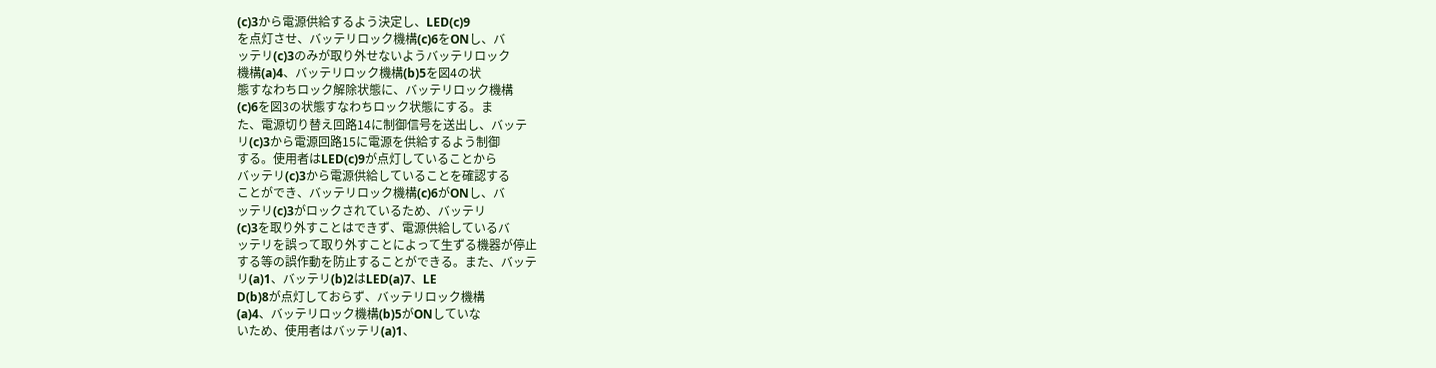(c)3から電源供給するよう決定し、LED(c)9
を点灯させ、バッテリロック機構(c)6をONし、バ
ッテリ(c)3のみが取り外せないようバッテリロック
機構(a)4、バッテリロック機構(b)5を図4の状
態すなわちロック解除状態に、バッテリロック機構
(c)6を図3の状態すなわちロック状態にする。ま
た、電源切り替え回路14に制御信号を送出し、バッテ
リ(c)3から電源回路15に電源を供給するよう制御
する。使用者はLED(c)9が点灯していることから
バッテリ(c)3から電源供給していることを確認する
ことができ、バッテリロック機構(c)6がONし、バ
ッテリ(c)3がロックされているため、バッテリ
(c)3を取り外すことはできず、電源供給しているバ
ッテリを誤って取り外すことによって生ずる機器が停止
する等の誤作動を防止することができる。また、バッテ
リ(a)1、バッテリ(b)2はLED(a)7、LE
D(b)8が点灯しておらず、バッテリロック機構
(a)4、バッテリロック機構(b)5がONしていな
いため、使用者はバッテリ(a)1、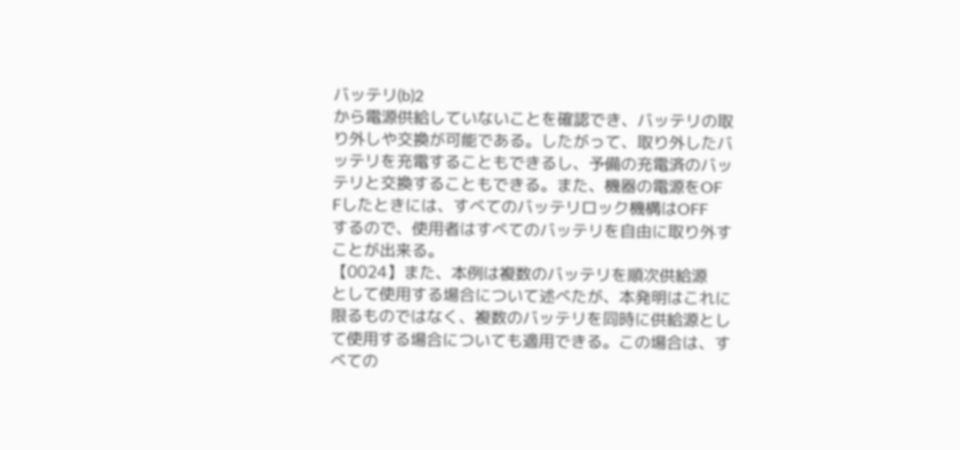バッテリ(b)2
から電源供給していないことを確認でき、バッテリの取
り外しや交換が可能である。したがって、取り外したバ
ッテリを充電することもできるし、予備の充電済のバッ
テリと交換することもできる。また、機器の電源をOF
Fしたときには、すべてのバッテリロック機構はOFF
するので、使用者はすべてのバッテリを自由に取り外す
ことが出来る。
【0024】また、本例は複数のバッテリを順次供給源
として使用する場合について述べたが、本発明はこれに
限るものではなく、複数のバッテリを同時に供給源とし
て使用する場合についても適用できる。この場合は、す
べての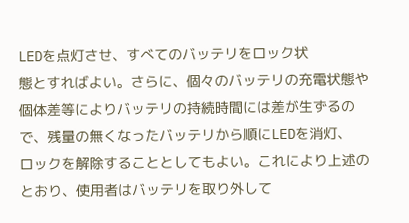LEDを点灯させ、すべてのバッテリをロック状
態とすればよい。さらに、個々のバッテリの充電状態や
個体差等によりバッテリの持続時間には差が生ずるの
で、残量の無くなったバッテリから順にLEDを消灯、
ロックを解除することとしてもよい。これにより上述の
とおり、使用者はバッテリを取り外して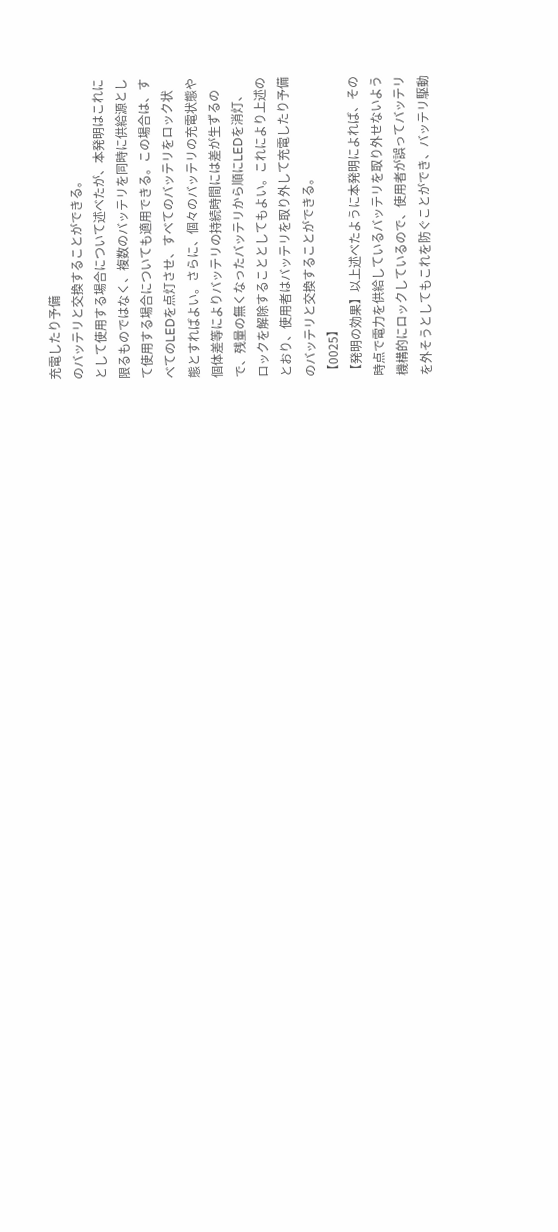充電したり予備
のバッテリと交換することができる。
として使用する場合について述べたが、本発明はこれに
限るものではなく、複数のバッテリを同時に供給源とし
て使用する場合についても適用できる。この場合は、す
べてのLEDを点灯させ、すべてのバッテリをロック状
態とすればよい。さらに、個々のバッテリの充電状態や
個体差等によりバッテリの持続時間には差が生ずるの
で、残量の無くなったバッテリから順にLEDを消灯、
ロックを解除することとしてもよい。これにより上述の
とおり、使用者はバッテリを取り外して充電したり予備
のバッテリと交換することができる。
【0025】
【発明の効果】以上述べたように本発明によれば、その
時点で電力を供給しているバッテリを取り外せないよう
機構的にロックしているので、使用者が誤ってバッテリ
を外そうとしてもこれを防ぐことができ、バッテリ駆動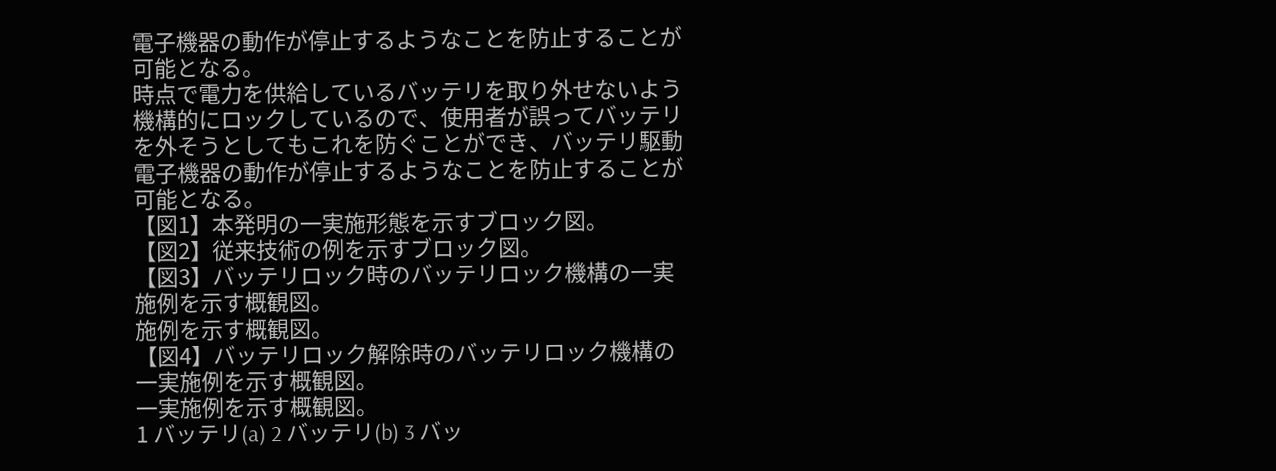電子機器の動作が停止するようなことを防止することが
可能となる。
時点で電力を供給しているバッテリを取り外せないよう
機構的にロックしているので、使用者が誤ってバッテリ
を外そうとしてもこれを防ぐことができ、バッテリ駆動
電子機器の動作が停止するようなことを防止することが
可能となる。
【図1】本発明の一実施形態を示すブロック図。
【図2】従来技術の例を示すブロック図。
【図3】バッテリロック時のバッテリロック機構の一実
施例を示す概観図。
施例を示す概観図。
【図4】バッテリロック解除時のバッテリロック機構の
一実施例を示す概観図。
一実施例を示す概観図。
1 バッテリ(a) 2 バッテリ(b) 3 バッ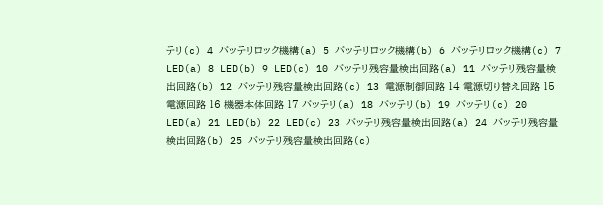テリ(c) 4 バッテリロック機構(a) 5 バッテリロック機構(b) 6 バッテリロック機構(c) 7 LED(a) 8 LED(b) 9 LED(c) 10 バッテリ残容量検出回路(a) 11 バッテリ残容量検出回路(b) 12 バッテリ残容量検出回路(c) 13 電源制御回路 14 電源切り替え回路 15 電源回路 16 機器本体回路 17 バッテリ(a) 18 バッテリ(b) 19 バッテリ(c) 20 LED(a) 21 LED(b) 22 LED(c) 23 バッテリ残容量検出回路(a) 24 バッテリ残容量検出回路(b) 25 バッテリ残容量検出回路(c)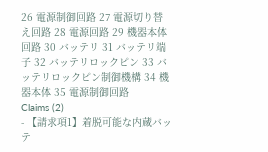26 電源制御回路 27 電源切り替え回路 28 電源回路 29 機器本体回路 30 バッテリ 31 バッテリ端子 32 バッテリロックピン 33 バッテリロックピン制御機構 34 機器本体 35 電源制御回路
Claims (2)
- 【請求項1】着脱可能な内蔵バッテ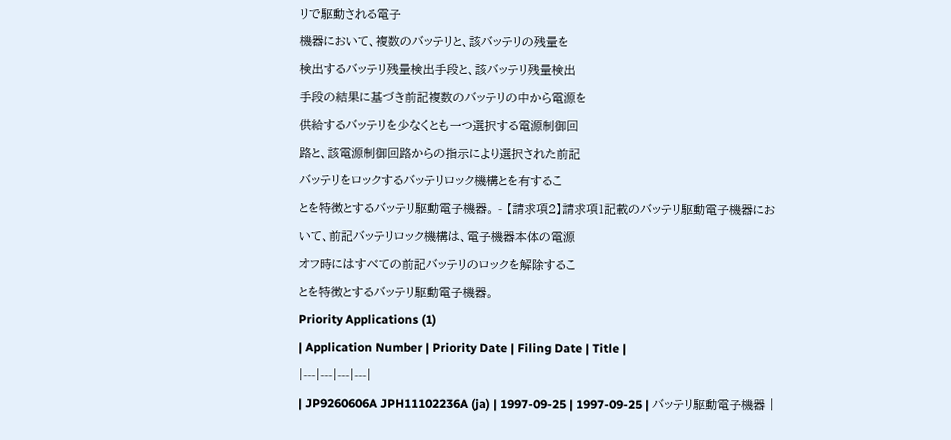リで駆動される電子
機器において、複数のバッテリと、該バッテリの残量を
検出するバッテリ残量検出手段と、該バッテリ残量検出
手段の結果に基づき前記複数のバッテリの中から電源を
供給するバッテリを少なくとも一つ選択する電源制御回
路と、該電源制御回路からの指示により選択された前記
バッテリをロックするバッテリロック機構とを有するこ
とを特徴とするバッテリ駆動電子機器。 - 【請求項2】請求項1記載のバッテリ駆動電子機器にお
いて、前記バッテリロック機構は、電子機器本体の電源
オフ時にはすべての前記バッテリのロックを解除するこ
とを特徴とするバッテリ駆動電子機器。
Priority Applications (1)
| Application Number | Priority Date | Filing Date | Title |
|---|---|---|---|
| JP9260606A JPH11102236A (ja) | 1997-09-25 | 1997-09-25 | バッテリ駆動電子機器 |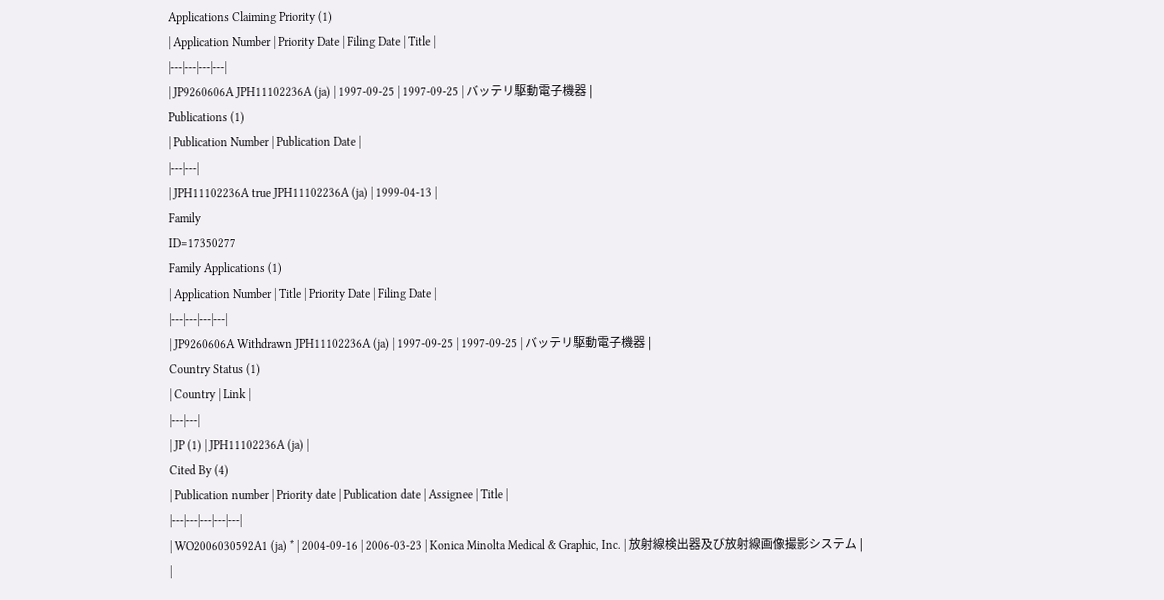Applications Claiming Priority (1)
| Application Number | Priority Date | Filing Date | Title |
|---|---|---|---|
| JP9260606A JPH11102236A (ja) | 1997-09-25 | 1997-09-25 | バッテリ駆動電子機器 |
Publications (1)
| Publication Number | Publication Date |
|---|---|
| JPH11102236A true JPH11102236A (ja) | 1999-04-13 |
Family
ID=17350277
Family Applications (1)
| Application Number | Title | Priority Date | Filing Date |
|---|---|---|---|
| JP9260606A Withdrawn JPH11102236A (ja) | 1997-09-25 | 1997-09-25 | バッテリ駆動電子機器 |
Country Status (1)
| Country | Link |
|---|---|
| JP (1) | JPH11102236A (ja) |
Cited By (4)
| Publication number | Priority date | Publication date | Assignee | Title |
|---|---|---|---|---|
| WO2006030592A1 (ja) * | 2004-09-16 | 2006-03-23 | Konica Minolta Medical & Graphic, Inc. | 放射線検出器及び放射線画像撮影システム |
|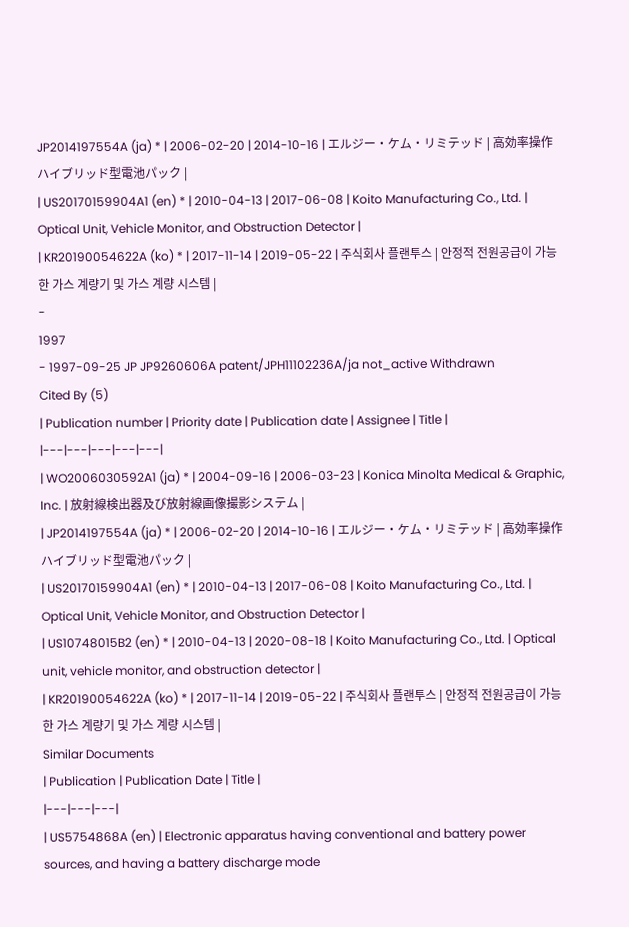JP2014197554A (ja) * | 2006-02-20 | 2014-10-16 | エルジー・ケム・リミテッド | 高効率操作ハイブリッド型電池パック |
| US20170159904A1 (en) * | 2010-04-13 | 2017-06-08 | Koito Manufacturing Co., Ltd. | Optical Unit, Vehicle Monitor, and Obstruction Detector |
| KR20190054622A (ko) * | 2017-11-14 | 2019-05-22 | 주식회사 플랜투스 | 안정적 전원공급이 가능한 가스 계량기 및 가스 계량 시스템 |
-
1997
- 1997-09-25 JP JP9260606A patent/JPH11102236A/ja not_active Withdrawn
Cited By (5)
| Publication number | Priority date | Publication date | Assignee | Title |
|---|---|---|---|---|
| WO2006030592A1 (ja) * | 2004-09-16 | 2006-03-23 | Konica Minolta Medical & Graphic, Inc. | 放射線検出器及び放射線画像撮影システム |
| JP2014197554A (ja) * | 2006-02-20 | 2014-10-16 | エルジー・ケム・リミテッド | 高効率操作ハイブリッド型電池パック |
| US20170159904A1 (en) * | 2010-04-13 | 2017-06-08 | Koito Manufacturing Co., Ltd. | Optical Unit, Vehicle Monitor, and Obstruction Detector |
| US10748015B2 (en) * | 2010-04-13 | 2020-08-18 | Koito Manufacturing Co., Ltd. | Optical unit, vehicle monitor, and obstruction detector |
| KR20190054622A (ko) * | 2017-11-14 | 2019-05-22 | 주식회사 플랜투스 | 안정적 전원공급이 가능한 가스 계량기 및 가스 계량 시스템 |
Similar Documents
| Publication | Publication Date | Title |
|---|---|---|
| US5754868A (en) | Electronic apparatus having conventional and battery power sources, and having a battery discharge mode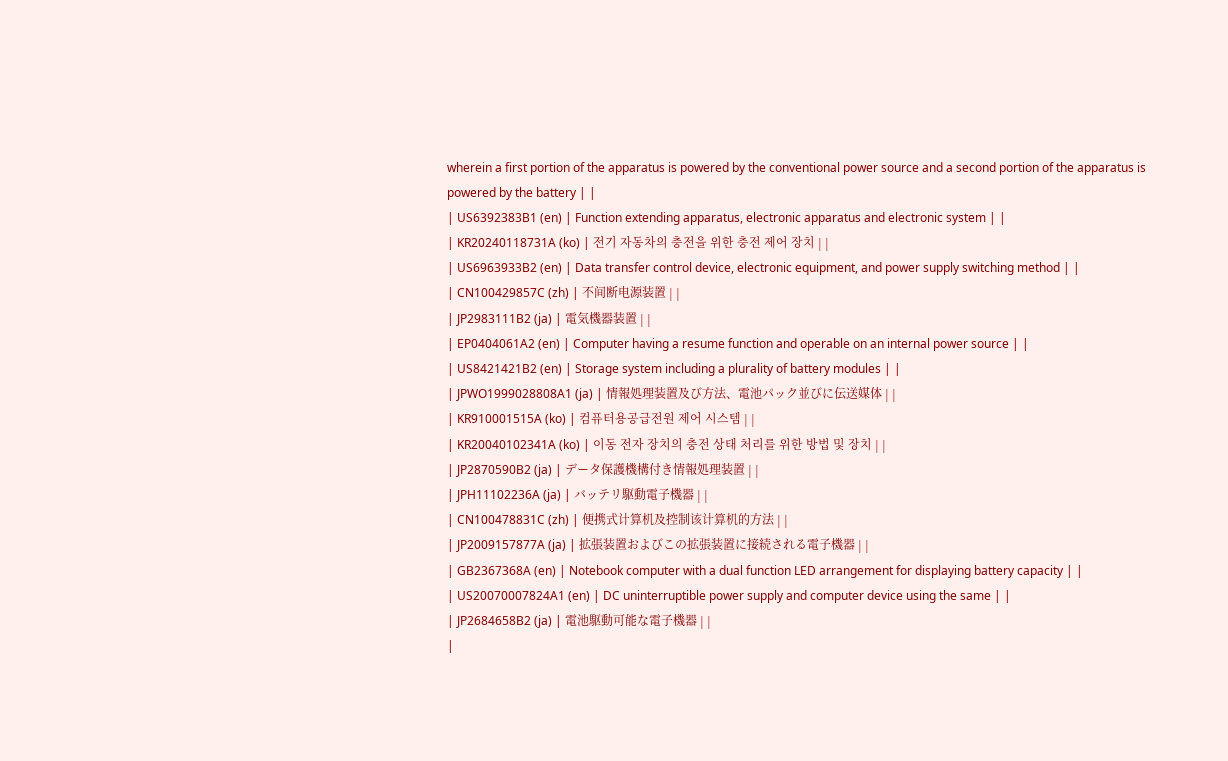wherein a first portion of the apparatus is powered by the conventional power source and a second portion of the apparatus is powered by the battery | |
| US6392383B1 (en) | Function extending apparatus, electronic apparatus and electronic system | |
| KR20240118731A (ko) | 전기 자동차의 충전을 위한 충전 제어 장치 | |
| US6963933B2 (en) | Data transfer control device, electronic equipment, and power supply switching method | |
| CN100429857C (zh) | 不间断电源装置 | |
| JP2983111B2 (ja) | 電気機器装置 | |
| EP0404061A2 (en) | Computer having a resume function and operable on an internal power source | |
| US8421421B2 (en) | Storage system including a plurality of battery modules | |
| JPWO1999028808A1 (ja) | 情報処理装置及び方法、電池パック並びに伝送媒体 | |
| KR910001515A (ko) | 컴퓨터용공급전원 제어 시스템 | |
| KR20040102341A (ko) | 이동 전자 장치의 충전 상태 처리를 위한 방법 및 장치 | |
| JP2870590B2 (ja) | データ保護機構付き情報処理装置 | |
| JPH11102236A (ja) | バッテリ駆動電子機器 | |
| CN100478831C (zh) | 便携式计算机及控制该计算机的方法 | |
| JP2009157877A (ja) | 拡張装置およびこの拡張装置に接続される電子機器 | |
| GB2367368A (en) | Notebook computer with a dual function LED arrangement for displaying battery capacity | |
| US20070007824A1 (en) | DC uninterruptible power supply and computer device using the same | |
| JP2684658B2 (ja) | 電池駆動可能な電子機器 | |
|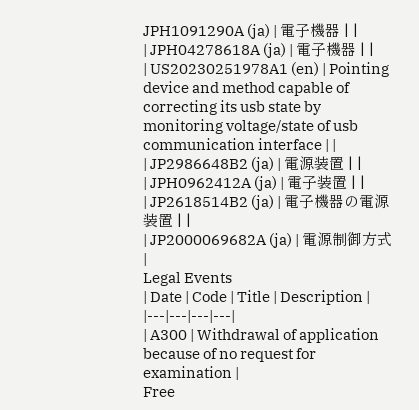JPH1091290A (ja) | 電子機器 | |
| JPH04278618A (ja) | 電子機器 | |
| US20230251978A1 (en) | Pointing device and method capable of correcting its usb state by monitoring voltage/state of usb communication interface | |
| JP2986648B2 (ja) | 電源装置 | |
| JPH0962412A (ja) | 電子装置 | |
| JP2618514B2 (ja) | 電子機器の電源装置 | |
| JP2000069682A (ja) | 電源制御方式 |
Legal Events
| Date | Code | Title | Description |
|---|---|---|---|
| A300 | Withdrawal of application because of no request for examination |
Free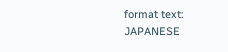format text: JAPANESE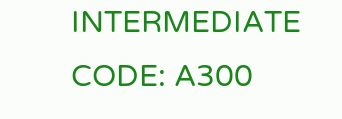INTERMEDIATE CODE: A300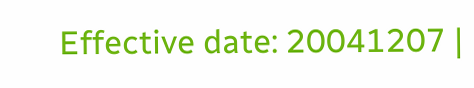Effective date: 20041207 |